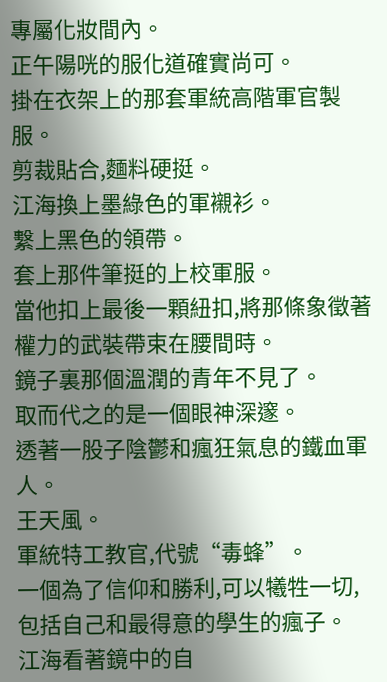專屬化妝間內。
正午陽咣的服化道確實尚可。
掛在衣架上的那套軍統高階軍官製服。
剪裁貼合,麵料硬挺。
江海換上墨綠色的軍襯衫。
繫上黑色的領帶。
套上那件筆挺的上校軍服。
當他扣上最後一顆紐扣,將那條象徵著權力的武裝帶束在腰間時。
鏡子裏那個溫潤的青年不見了。
取而代之的是一個眼神深邃。
透著一股子陰鬱和瘋狂氣息的鐵血軍人。
王天風。
軍統特工教官,代號“毒蜂”。
一個為了信仰和勝利,可以犧牲一切,包括自己和最得意的學生的瘋子。
江海看著鏡中的自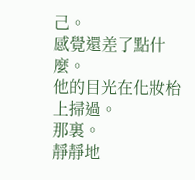己。
感覺還差了點什麼。
他的目光在化妝枱上掃過。
那裏。
靜靜地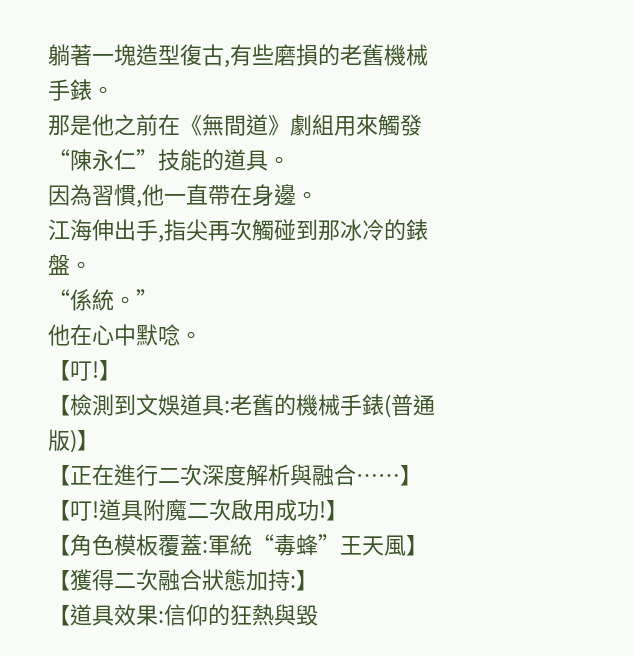躺著一塊造型復古,有些磨損的老舊機械手錶。
那是他之前在《無間道》劇組用來觸發“陳永仁”技能的道具。
因為習慣,他一直帶在身邊。
江海伸出手,指尖再次觸碰到那冰冷的錶盤。
“係統。”
他在心中默唸。
【叮!】
【檢測到文娛道具:老舊的機械手錶(普通版)】
【正在進行二次深度解析與融合……】
【叮!道具附魔二次啟用成功!】
【角色模板覆蓋:軍統“毒蜂”王天風】
【獲得二次融合狀態加持:】
【道具效果:信仰的狂熱與毀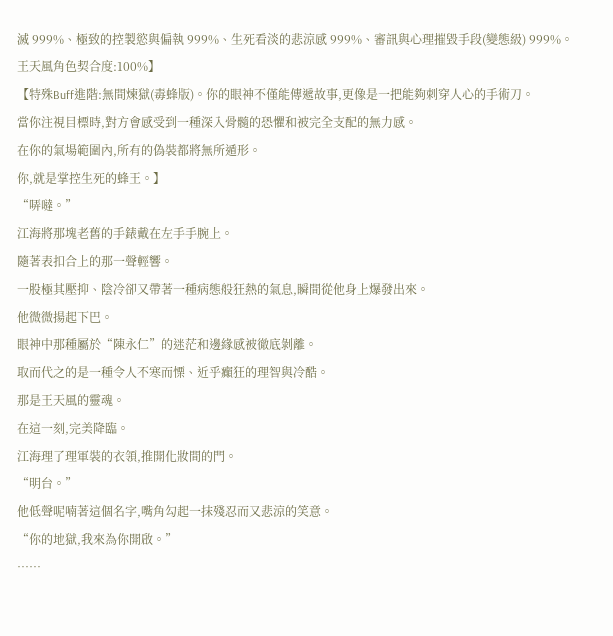滅 999%、極致的控製慾與偏執 999%、生死看淡的悲涼感 999%、審訊與心理摧毀手段(變態級) 999%。王天風角色契合度:100%】
【特殊Buff進階:無間煉獄(毒蜂版)。你的眼神不僅能傳遞故事,更像是一把能夠刺穿人心的手術刀。
當你注視目標時,對方會感受到一種深入骨髓的恐懼和被完全支配的無力感。
在你的氣場範圍內,所有的偽裝都將無所遁形。
你,就是掌控生死的蜂王。】
“哢噠。”
江海將那塊老舊的手錶戴在左手手腕上。
隨著表扣合上的那一聲輕響。
一股極其壓抑、陰冷卻又帶著一種病態般狂熱的氣息,瞬間從他身上爆發出來。
他微微揚起下巴。
眼神中那種屬於“陳永仁”的迷茫和邊緣感被徹底剝離。
取而代之的是一種令人不寒而慄、近乎癲狂的理智與冷酷。
那是王天風的靈魂。
在這一刻,完美降臨。
江海理了理軍裝的衣領,推開化妝間的門。
“明台。”
他低聲呢喃著這個名字,嘴角勾起一抹殘忍而又悲涼的笑意。
“你的地獄,我來為你開啟。”
……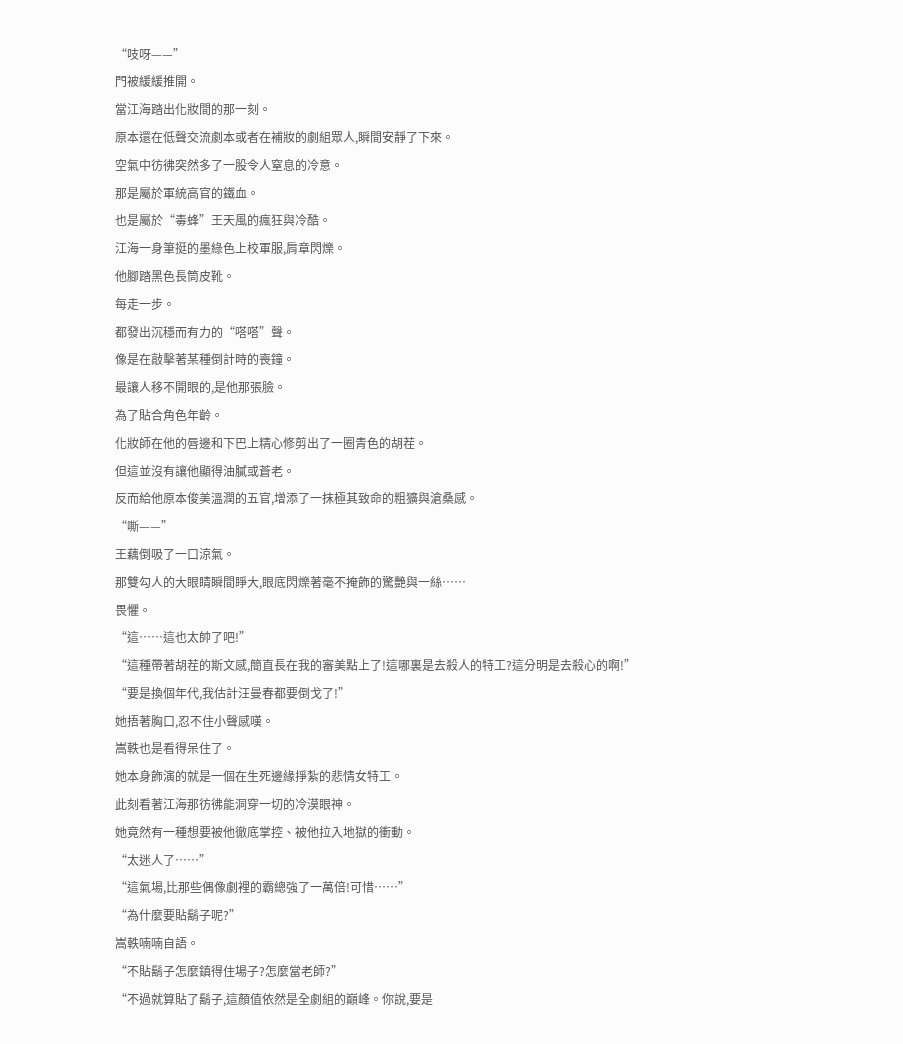“吱呀——”
門被緩緩推開。
當江海踏出化妝間的那一刻。
原本還在低聲交流劇本或者在補妝的劇組眾人,瞬間安靜了下來。
空氣中彷彿突然多了一股令人窒息的冷意。
那是屬於軍統高官的鐵血。
也是屬於“毒蜂”王天風的瘋狂與冷酷。
江海一身筆挺的墨綠色上校軍服,肩章閃爍。
他腳踏黑色長筒皮靴。
每走一步。
都發出沉穩而有力的“嗒嗒”聲。
像是在敲擊著某種倒計時的喪鐘。
最讓人移不開眼的,是他那張臉。
為了貼合角色年齡。
化妝師在他的唇邊和下巴上精心修剪出了一圈青色的胡茬。
但這並沒有讓他顯得油膩或蒼老。
反而給他原本俊美溫潤的五官,增添了一抹極其致命的粗獷與滄桑感。
“嘶——”
王藕倒吸了一口涼氣。
那雙勾人的大眼睛瞬間睜大,眼底閃爍著毫不掩飾的驚艷與一絲……
畏懼。
“這……這也太帥了吧!”
“這種帶著胡茬的斯文感,簡直長在我的審美點上了!這哪裏是去殺人的特工?這分明是去殺心的啊!”
“要是換個年代,我估計汪曼春都要倒戈了!”
她捂著胸口,忍不住小聲感嘆。
嵩軼也是看得呆住了。
她本身飾演的就是一個在生死邊緣掙紮的悲情女特工。
此刻看著江海那彷彿能洞穿一切的冷漠眼神。
她竟然有一種想要被他徹底掌控、被他拉入地獄的衝動。
“太迷人了……”
“這氣場,比那些偶像劇裡的霸總強了一萬倍!可惜……”
“為什麼要貼鬍子呢?”
嵩軼喃喃自語。
“不貼鬍子怎麼鎮得住場子?怎麼當老師?”
“不過就算貼了鬍子,這顏值依然是全劇組的巔峰。你說,要是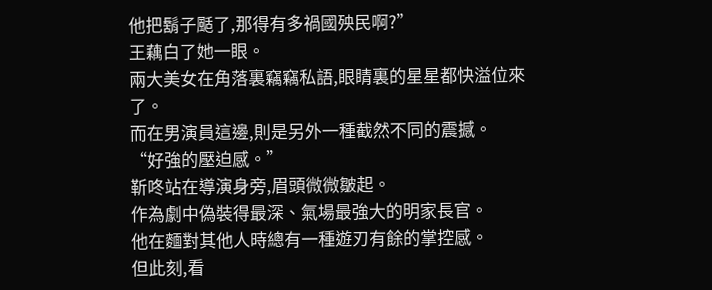他把鬍子颳了,那得有多禍國殃民啊?”
王藕白了她一眼。
兩大美女在角落裏竊竊私語,眼睛裏的星星都快溢位來了。
而在男演員這邊,則是另外一種截然不同的震撼。
“好強的壓迫感。”
靳咚站在導演身旁,眉頭微微皺起。
作為劇中偽裝得最深、氣場最強大的明家長官。
他在麵對其他人時總有一種遊刃有餘的掌控感。
但此刻,看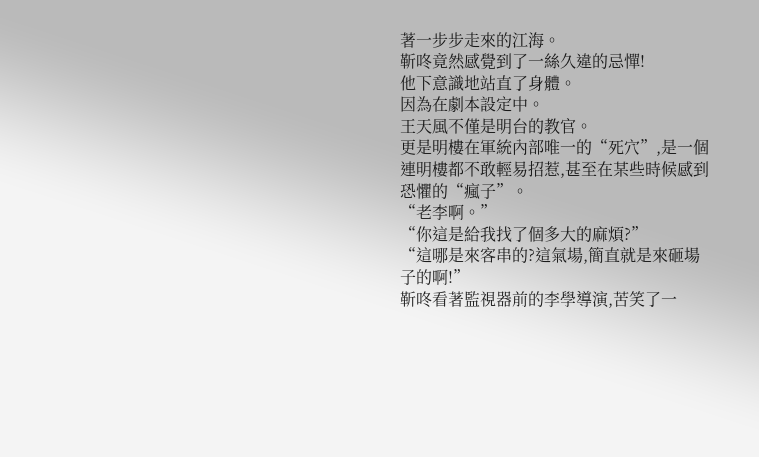著一步步走來的江海。
靳咚竟然感覺到了一絲久違的忌憚!
他下意識地站直了身體。
因為在劇本設定中。
王天風不僅是明台的教官。
更是明樓在軍統內部唯一的“死穴”,是一個連明樓都不敢輕易招惹,甚至在某些時候感到恐懼的“瘋子”。
“老李啊。”
“你這是給我找了個多大的麻煩?”
“這哪是來客串的?這氣場,簡直就是來砸場子的啊!”
靳咚看著監視器前的李學導演,苦笑了一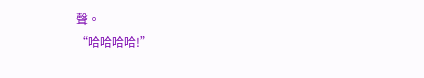聲。
“哈哈哈哈!”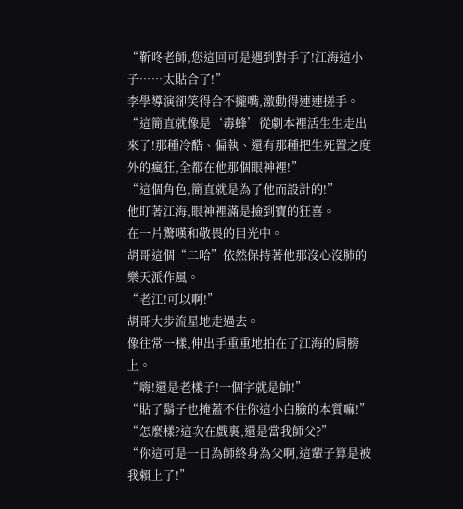“靳咚老師,您這回可是遇到對手了!江海這小子……太貼合了!”
李學導演卻笑得合不攏嘴,激動得連連搓手。
“這簡直就像是‘毒蜂’從劇本裡活生生走出來了!那種冷酷、偏執、還有那種把生死置之度外的瘋狂,全都在他那個眼神裡!”
“這個角色,簡直就是為了他而設計的!”
他盯著江海,眼神裡滿是撿到寶的狂喜。
在一片驚嘆和敬畏的目光中。
胡哥這個“二哈”依然保持著他那沒心沒肺的樂天派作風。
“老江!可以啊!”
胡哥大步流星地走過去。
像往常一樣,伸出手重重地拍在了江海的肩膀上。
“嗨!還是老樣子!一個字就是帥!”
“貼了鬍子也掩蓋不住你這小白臉的本質嘛!”
“怎麼樣?這次在戲裏,還是當我師父?”
“你這可是一日為師終身為父啊,這輩子算是被我賴上了!”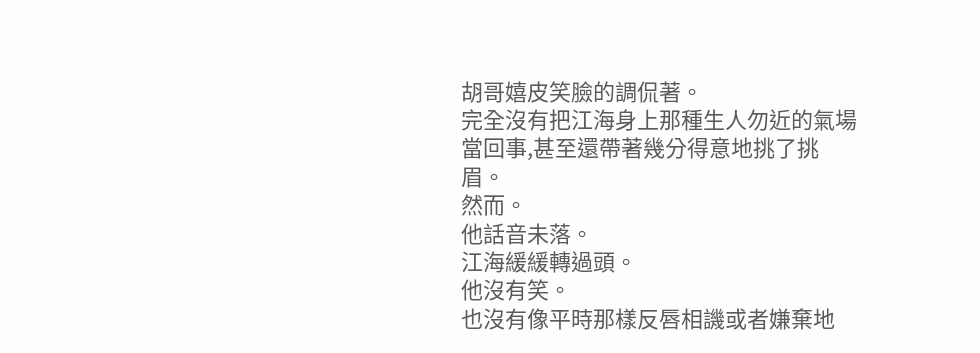胡哥嬉皮笑臉的調侃著。
完全沒有把江海身上那種生人勿近的氣場當回事,甚至還帶著幾分得意地挑了挑眉。
然而。
他話音未落。
江海緩緩轉過頭。
他沒有笑。
也沒有像平時那樣反唇相譏或者嫌棄地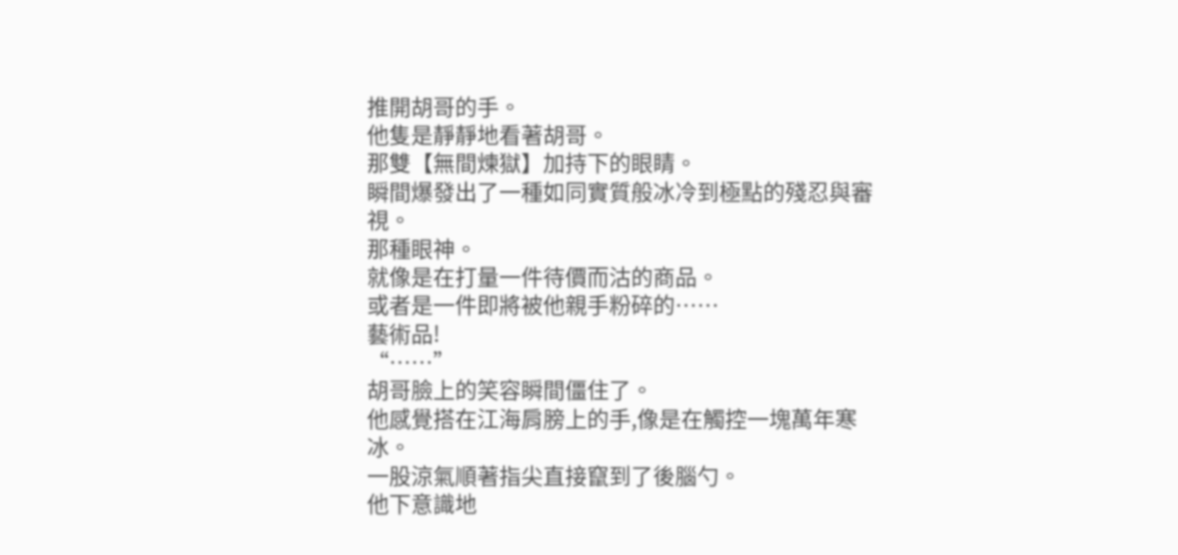推開胡哥的手。
他隻是靜靜地看著胡哥。
那雙【無間煉獄】加持下的眼睛。
瞬間爆發出了一種如同實質般冰冷到極點的殘忍與審視。
那種眼神。
就像是在打量一件待價而沽的商品。
或者是一件即將被他親手粉碎的……
藝術品!
“……”
胡哥臉上的笑容瞬間僵住了。
他感覺搭在江海肩膀上的手,像是在觸控一塊萬年寒冰。
一股涼氣順著指尖直接竄到了後腦勺。
他下意識地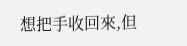想把手收回來,但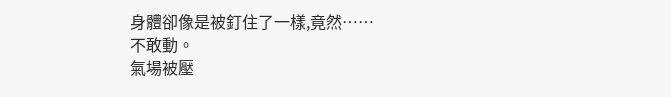身體卻像是被釘住了一樣,竟然……
不敢動。
氣場被壓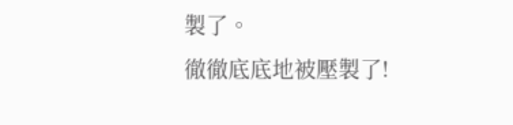製了。
徹徹底底地被壓製了!